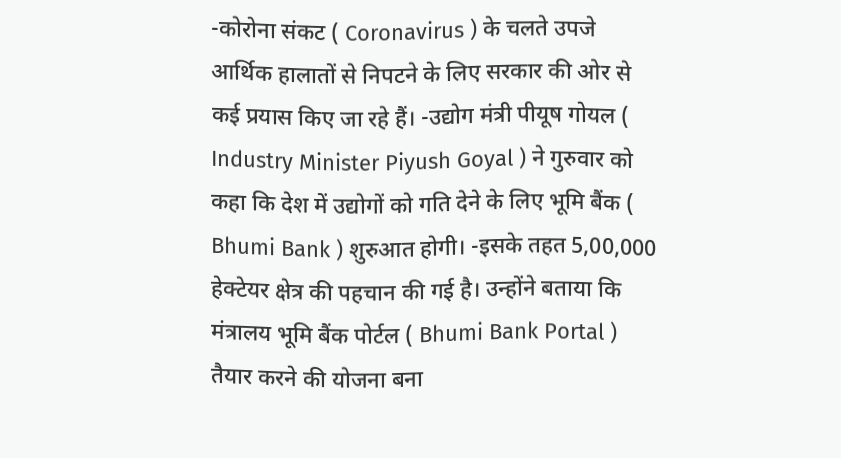-कोरोना संकट ( Coronavirus ) के चलते उपजे आर्थिक हालातों से निपटने के लिए सरकार की ओर से कई प्रयास किए जा रहे हैं। -उद्योग मंत्री पीयूष गोयल ( Industry Minister Piyush Goyal ) ने गुरुवार को कहा कि देश में उद्योगों को गति देने के लिए भूमि बैंक ( Bhumi Bank ) शुरुआत होगी। -इसके तहत 5,00,000 हेक्टेयर क्षेत्र की पहचान की गई है। उन्होंने बताया कि मंत्रालय भूमि बैंक पोर्टल ( Bhumi Bank Portal ) तैयार करने की योजना बना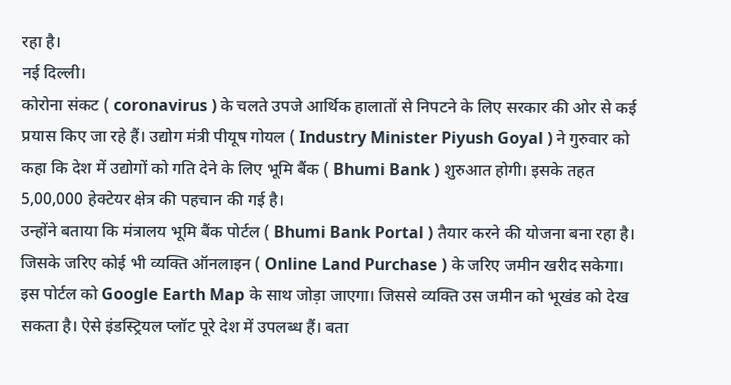रहा है।
नई दिल्ली।
कोरोना संकट ( coronavirus ) के चलते उपजे आर्थिक हालातों से निपटने के लिए सरकार की ओर से कई प्रयास किए जा रहे हैं। उद्योग मंत्री पीयूष गोयल ( Industry Minister Piyush Goyal ) ने गुरुवार को कहा कि देश में उद्योगों को गति देने के लिए भूमि बैंक ( Bhumi Bank ) शुरुआत होगी। इसके तहत 5,00,000 हेक्टेयर क्षेत्र की पहचान की गई है।
उन्होंने बताया कि मंत्रालय भूमि बैंक पोर्टल ( Bhumi Bank Portal ) तैयार करने की योजना बना रहा है। जिसके जरिए कोई भी व्यक्ति ऑनलाइन ( Online Land Purchase ) के जरिए जमीन खरीद सकेगा। इस पोर्टल को Google Earth Map के साथ जोड़ा जाएगा। जिससे व्यक्ति उस जमीन को भूखंड को देख सकता है। ऐसे इंडस्ट्रियल प्लॉट पूरे देश में उपलब्ध हैं। बता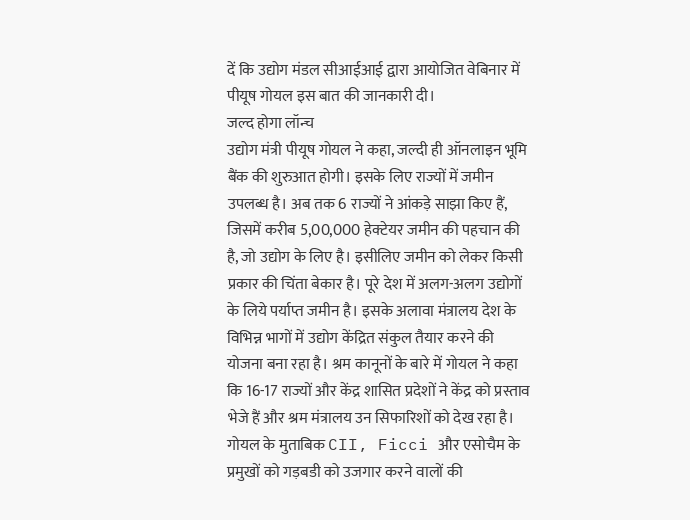दें कि उद्योग मंडल सीआईआई द्वारा आयोजित वेबिनार में पीयूष गोयल इस बात की जानकारी दी।
जल्द होगा लॉन्च
उद्योग मंत्री पीयूष गोयल ने कहा, जल्दी ही ऑनलाइन भूमि बैंक की शुरुआत होगी। इसके लिए राज्यों में जमीन उपलब्ध है। अब तक 6 राज्यों ने आंकड़े साझा किए हैं, जिसमें करीब 5,00,000 हेक्टेयर जमीन की पहचान की है, जो उद्योग के लिए है। इसीलिए जमीन को लेकर किसी प्रकार की चिंता बेकार है। पूरे देश में अलग-अलग उद्योगों के लिये पर्याप्त जमीन है। इसके अलावा मंत्रालय देश के विभिन्न भागों में उद्योग केंद्रित संकुल तैयार करने की योजना बना रहा है। श्रम कानूनों के बारे में गोयल ने कहा कि 16-17 राज्यों और केंद्र शासित प्रदेशों ने केंद्र को प्रस्ताव भेजे हैं और श्रम मंत्रालय उन सिफारिशों को देख रहा है।
गोयल के मुताबिक CII, Ficci और एसोचैम के प्रमुखों को गड़बडी को उजगार करने वालों की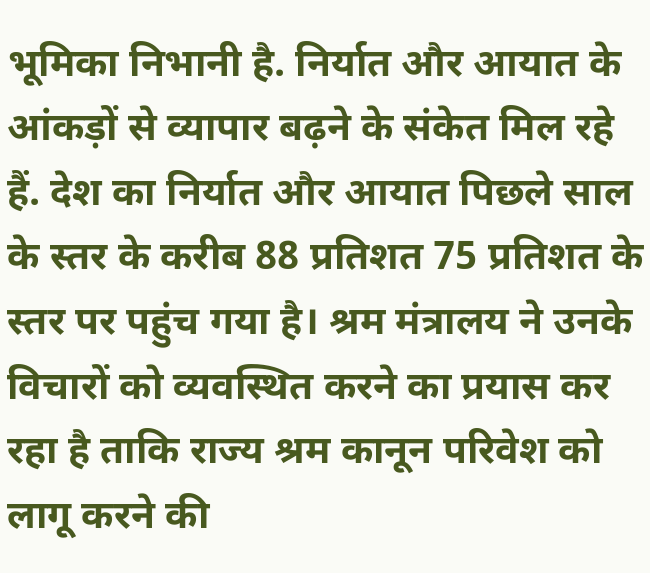भूमिका निभानी है. निर्यात और आयात के आंकड़ों से व्यापार बढ़ने के संकेत मिल रहे हैं. देश का निर्यात और आयात पिछले साल के स्तर के करीब 88 प्रतिशत 75 प्रतिशत के स्तर पर पहुंच गया है। श्रम मंत्रालय ने उनके विचारों को व्यवस्थित करने का प्रयास कर रहा है ताकि राज्य श्रम कानून परिवेश को लागू करने की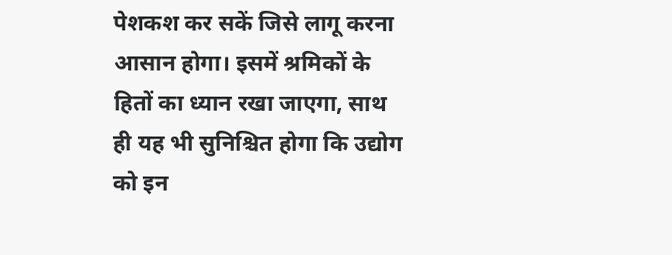पेशकश कर सकें जिसे लागू करना आसान होगा। इसमें श्रमिकों के हितों का ध्यान रखा जाएगा, साथ ही यह भी सुनिश्चित होगा कि उद्योग को इन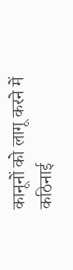कानूनों को लागू करने में कठिनाई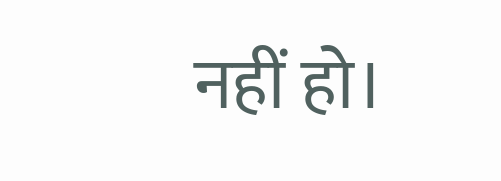नहीं हो।